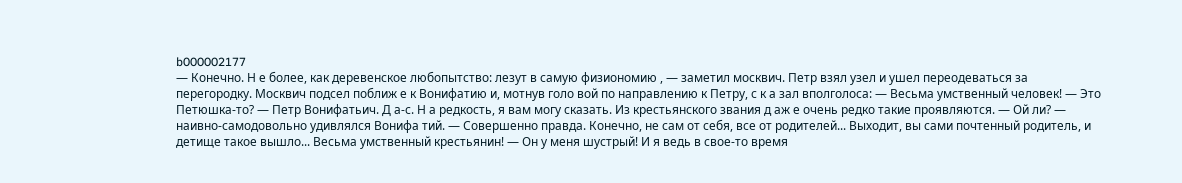b000002177
— Конечно. Н е более, как деревенское любопытство: лезут в самую физиономию , — заметил москвич. Петр взял узел и ушел переодеваться за перегородку. Москвич подсел поближ е к Вонифатию и, мотнув голо вой по направлению к Петру, с к а зал вполголоса: — Весьма умственный человек! — Это Петюшка-то? — Петр Вонифатьич. Д а-с. Н а редкость, я вам могу сказать. Из крестьянского звания д аж е очень редко такие проявляются. — Ой ли? — наивно-самодовольно удивлялся Вонифа тий. — Совершенно правда. Конечно, не сам от себя, все от родителей... Выходит, вы сами почтенный родитель, и детище такое вышло... Весьма умственный крестьянин! — Он у меня шустрый! И я ведь в свое-то время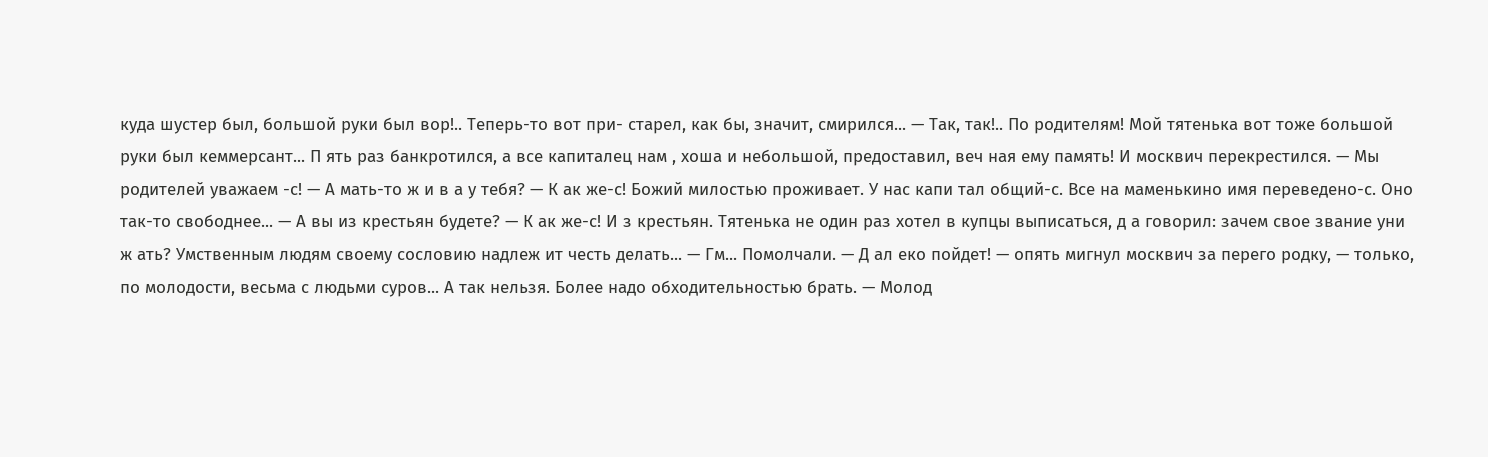куда шустер был, большой руки был вор!.. Теперь-то вот при- старел, как бы, значит, смирился... — Так, так!.. По родителям! Мой тятенька вот тоже большой руки был кеммерсант... П ять раз банкротился, а все капиталец нам , хоша и небольшой, предоставил, веч ная ему память! И москвич перекрестился. — Мы родителей уважаем -с! — А мать-то ж и в а у тебя? — К ак же-с! Божий милостью проживает. У нас капи тал общий-с. Все на маменькино имя переведено-с. Оно так-то свободнее... — А вы из крестьян будете? — К ак же-с! И з крестьян. Тятенька не один раз хотел в купцы выписаться, д а говорил: зачем свое звание уни ж ать? Умственным людям своему сословию надлеж ит честь делать... — Гм... Помолчали. — Д ал еко пойдет! — опять мигнул москвич за перего родку, — только, по молодости, весьма с людьми суров... А так нельзя. Более надо обходительностью брать. — Молод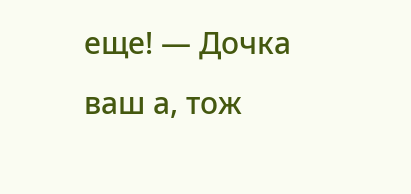еще! — Дочка ваш а, тож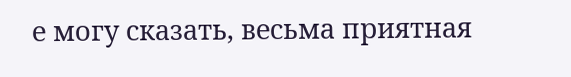е могу сказать, весьма приятная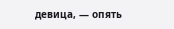девица, — опять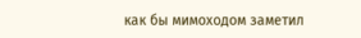как бы мимоходом заметил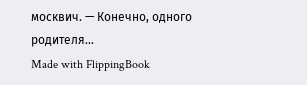москвич. — Конечно, одного родителя...
Made with FlippingBook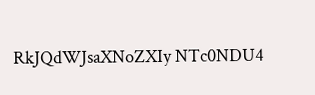RkJQdWJsaXNoZXIy NTc0NDU4